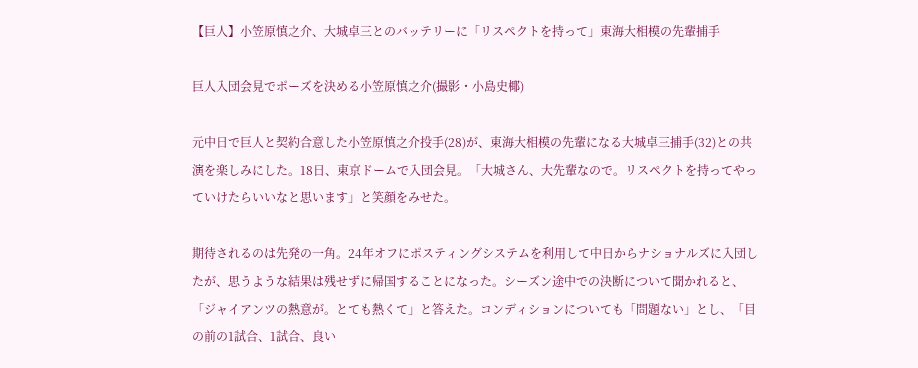【巨人】小笠原慎之介、大城卓三とのバッテリーに「リスペクトを持って」東海大相模の先輩捕手

巨人入団会見でポーズを決める小笠原慎之介(撮影・小島史椰)

元中日で巨人と契約合意した小笠原慎之介投手(28)が、東海大相模の先輩になる大城卓三捕手(32)との共演を楽しみにした。18日、東京ドームで入団会見。「大城さん、大先輩なので。リスペクトを持ってやっていけたらいいなと思います」と笑顔をみせた。

期待されるのは先発の一角。24年オフにポスティングシステムを利用して中日からナショナルズに入団したが、思うような結果は残せずに帰国することになった。シーズン途中での決断について聞かれると、「ジャイアンツの熱意が。とても熱くて」と答えた。コンディションについても「問題ない」とし、「目の前の1試合、1試合、良い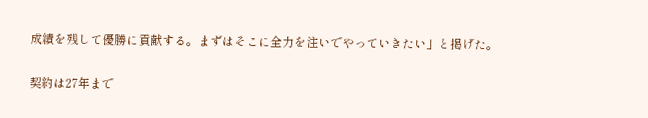成績を残して優勝に貢献する。まずはそこに全力を注いでやっていきたい」と掲げた。

契約は27年まで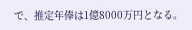で、推定年俸は1億8000万円となる。